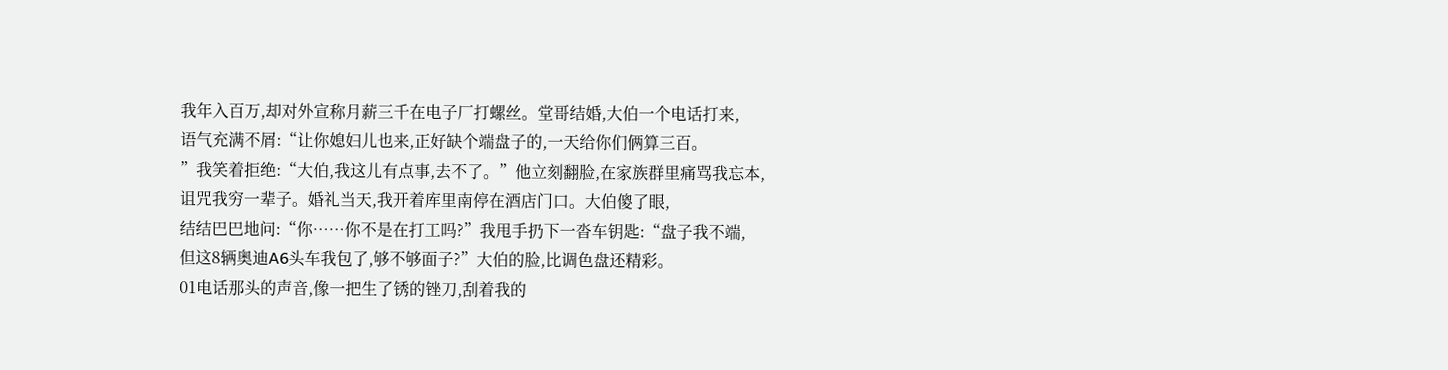我年入百万,却对外宣称月薪三千在电子厂打螺丝。堂哥结婚,大伯一个电话打来,
语气充满不屑:“让你媳妇儿也来,正好缺个端盘子的,一天给你们俩算三百。
”我笑着拒绝:“大伯,我这儿有点事,去不了。”他立刻翻脸,在家族群里痛骂我忘本,
诅咒我穷一辈子。婚礼当天,我开着库里南停在酒店门口。大伯傻了眼,
结结巴巴地问:“你……你不是在打工吗?”我甩手扔下一沓车钥匙:“盘子我不端,
但这8辆奥迪A6头车我包了,够不够面子?”大伯的脸,比调色盘还精彩。
01电话那头的声音,像一把生了锈的锉刀,刮着我的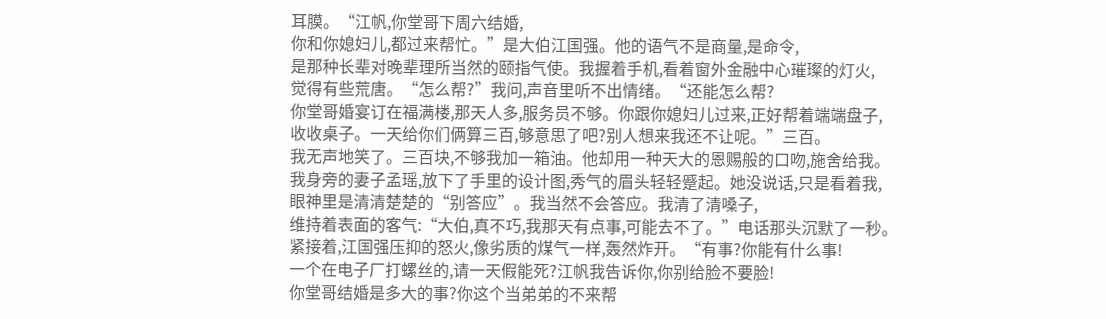耳膜。“江帆,你堂哥下周六结婚,
你和你媳妇儿,都过来帮忙。”是大伯江国强。他的语气不是商量,是命令,
是那种长辈对晚辈理所当然的颐指气使。我握着手机,看着窗外金融中心璀璨的灯火,
觉得有些荒唐。“怎么帮?”我问,声音里听不出情绪。“还能怎么帮?
你堂哥婚宴订在福满楼,那天人多,服务员不够。你跟你媳妇儿过来,正好帮着端端盘子,
收收桌子。一天给你们俩算三百,够意思了吧?别人想来我还不让呢。”三百。
我无声地笑了。三百块,不够我加一箱油。他却用一种天大的恩赐般的口吻,施舍给我。
我身旁的妻子孟瑶,放下了手里的设计图,秀气的眉头轻轻蹙起。她没说话,只是看着我,
眼神里是清清楚楚的“别答应”。我当然不会答应。我清了清嗓子,
维持着表面的客气:“大伯,真不巧,我那天有点事,可能去不了。”电话那头沉默了一秒。
紧接着,江国强压抑的怒火,像劣质的煤气一样,轰然炸开。“有事?你能有什么事!
一个在电子厂打螺丝的,请一天假能死?江帆我告诉你,你别给脸不要脸!
你堂哥结婚是多大的事?你这个当弟弟的不来帮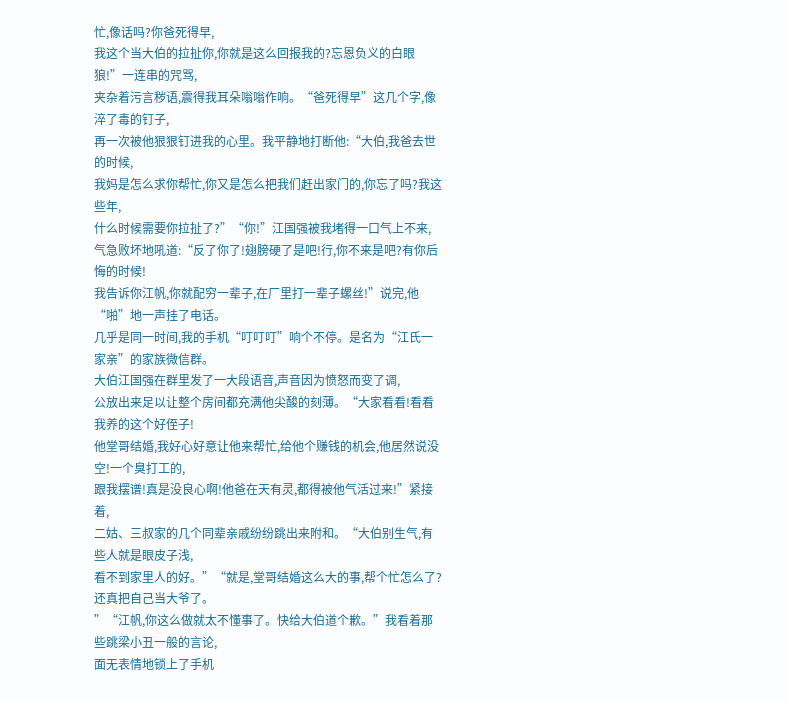忙,像话吗?你爸死得早,
我这个当大伯的拉扯你,你就是这么回报我的?忘恩负义的白眼狼!”一连串的咒骂,
夹杂着污言秽语,震得我耳朵嗡嗡作响。“爸死得早”这几个字,像淬了毒的钉子,
再一次被他狠狠钉进我的心里。我平静地打断他:“大伯,我爸去世的时候,
我妈是怎么求你帮忙,你又是怎么把我们赶出家门的,你忘了吗?我这些年,
什么时候需要你拉扯了?”“你!”江国强被我堵得一口气上不来,
气急败坏地吼道:“反了你了!翅膀硬了是吧!行,你不来是吧?有你后悔的时候!
我告诉你江帆,你就配穷一辈子,在厂里打一辈子螺丝!”说完,他“啪”地一声挂了电话。
几乎是同一时间,我的手机“叮叮叮”响个不停。是名为“江氏一家亲”的家族微信群。
大伯江国强在群里发了一大段语音,声音因为愤怒而变了调,
公放出来足以让整个房间都充满他尖酸的刻薄。“大家看看!看看我养的这个好侄子!
他堂哥结婚,我好心好意让他来帮忙,给他个赚钱的机会,他居然说没空!一个臭打工的,
跟我摆谱!真是没良心啊!他爸在天有灵,都得被他气活过来!”紧接着,
二姑、三叔家的几个同辈亲戚纷纷跳出来附和。“大伯别生气,有些人就是眼皮子浅,
看不到家里人的好。”“就是,堂哥结婚这么大的事,帮个忙怎么了?还真把自己当大爷了。
”“江帆,你这么做就太不懂事了。快给大伯道个歉。”我看着那些跳梁小丑一般的言论,
面无表情地锁上了手机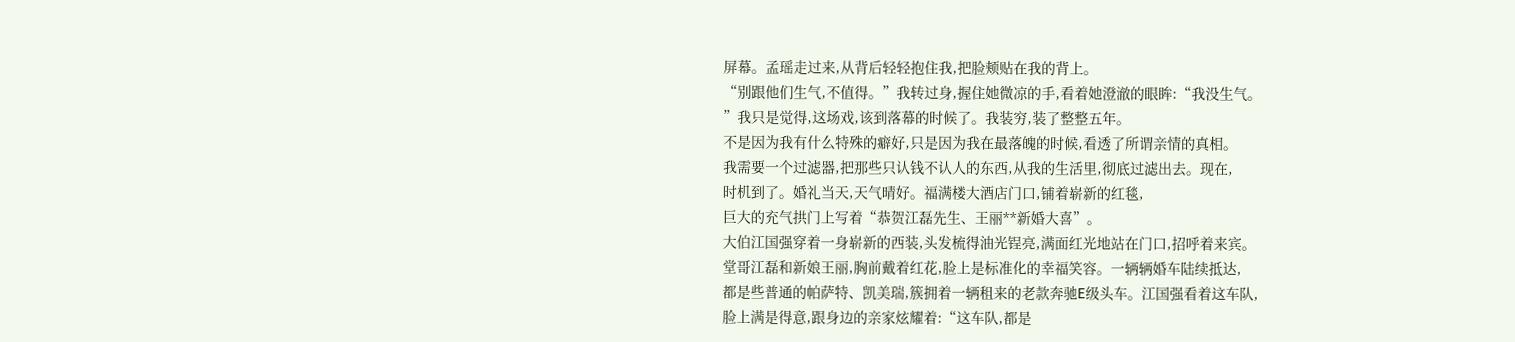屏幕。孟瑶走过来,从背后轻轻抱住我,把脸颊贴在我的背上。
“别跟他们生气,不值得。”我转过身,握住她微凉的手,看着她澄澈的眼眸:“我没生气。
”我只是觉得,这场戏,该到落幕的时候了。我装穷,装了整整五年。
不是因为我有什么特殊的癖好,只是因为我在最落魄的时候,看透了所谓亲情的真相。
我需要一个过滤器,把那些只认钱不认人的东西,从我的生活里,彻底过滤出去。现在,
时机到了。婚礼当天,天气晴好。福满楼大酒店门口,铺着崭新的红毯,
巨大的充气拱门上写着“恭贺江磊先生、王丽**新婚大喜”。
大伯江国强穿着一身崭新的西装,头发梳得油光锃亮,满面红光地站在门口,招呼着来宾。
堂哥江磊和新娘王丽,胸前戴着红花,脸上是标准化的幸福笑容。一辆辆婚车陆续抵达,
都是些普通的帕萨特、凯美瑞,簇拥着一辆租来的老款奔驰E级头车。江国强看着这车队,
脸上满是得意,跟身边的亲家炫耀着:“这车队,都是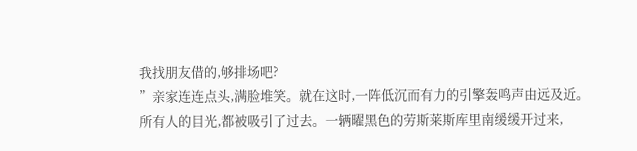我找朋友借的,够排场吧?
”亲家连连点头,满脸堆笑。就在这时,一阵低沉而有力的引擎轰鸣声由远及近。
所有人的目光,都被吸引了过去。一辆曜黑色的劳斯莱斯库里南缓缓开过来,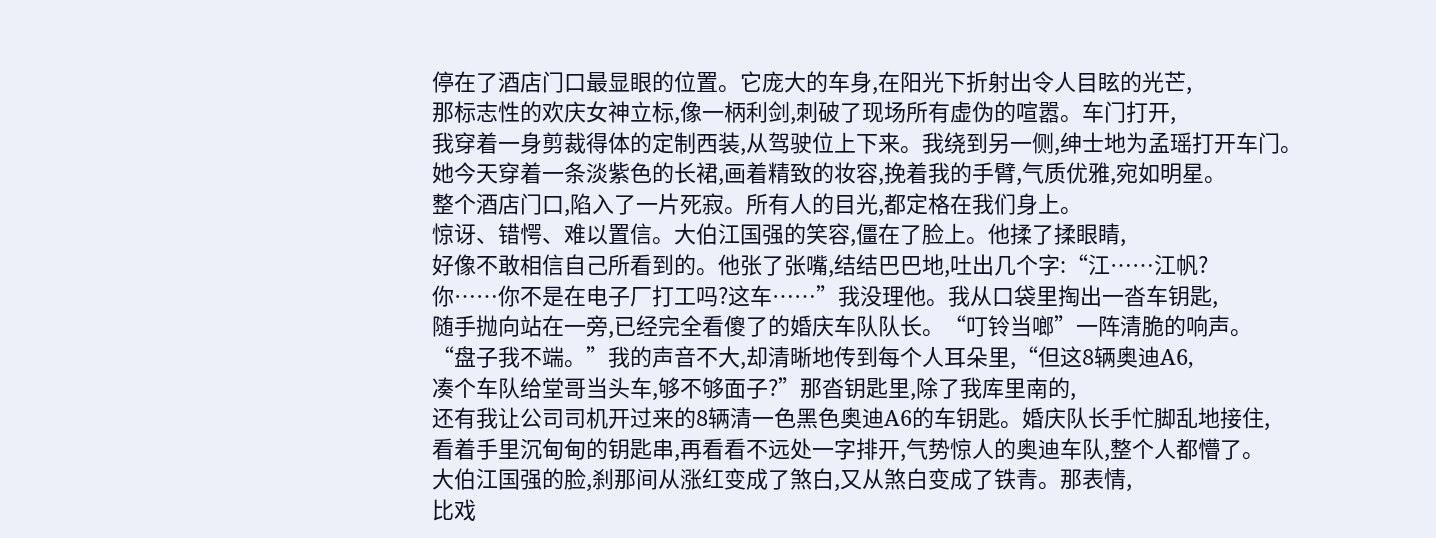停在了酒店门口最显眼的位置。它庞大的车身,在阳光下折射出令人目眩的光芒,
那标志性的欢庆女神立标,像一柄利剑,刺破了现场所有虚伪的喧嚣。车门打开,
我穿着一身剪裁得体的定制西装,从驾驶位上下来。我绕到另一侧,绅士地为孟瑶打开车门。
她今天穿着一条淡紫色的长裙,画着精致的妆容,挽着我的手臂,气质优雅,宛如明星。
整个酒店门口,陷入了一片死寂。所有人的目光,都定格在我们身上。
惊讶、错愕、难以置信。大伯江国强的笑容,僵在了脸上。他揉了揉眼睛,
好像不敢相信自己所看到的。他张了张嘴,结结巴巴地,吐出几个字:“江……江帆?
你……你不是在电子厂打工吗?这车……”我没理他。我从口袋里掏出一沓车钥匙,
随手抛向站在一旁,已经完全看傻了的婚庆车队队长。“叮铃当啷”一阵清脆的响声。
“盘子我不端。”我的声音不大,却清晰地传到每个人耳朵里,“但这8辆奥迪A6,
凑个车队给堂哥当头车,够不够面子?”那沓钥匙里,除了我库里南的,
还有我让公司司机开过来的8辆清一色黑色奥迪A6的车钥匙。婚庆队长手忙脚乱地接住,
看着手里沉甸甸的钥匙串,再看看不远处一字排开,气势惊人的奥迪车队,整个人都懵了。
大伯江国强的脸,刹那间从涨红变成了煞白,又从煞白变成了铁青。那表情,
比戏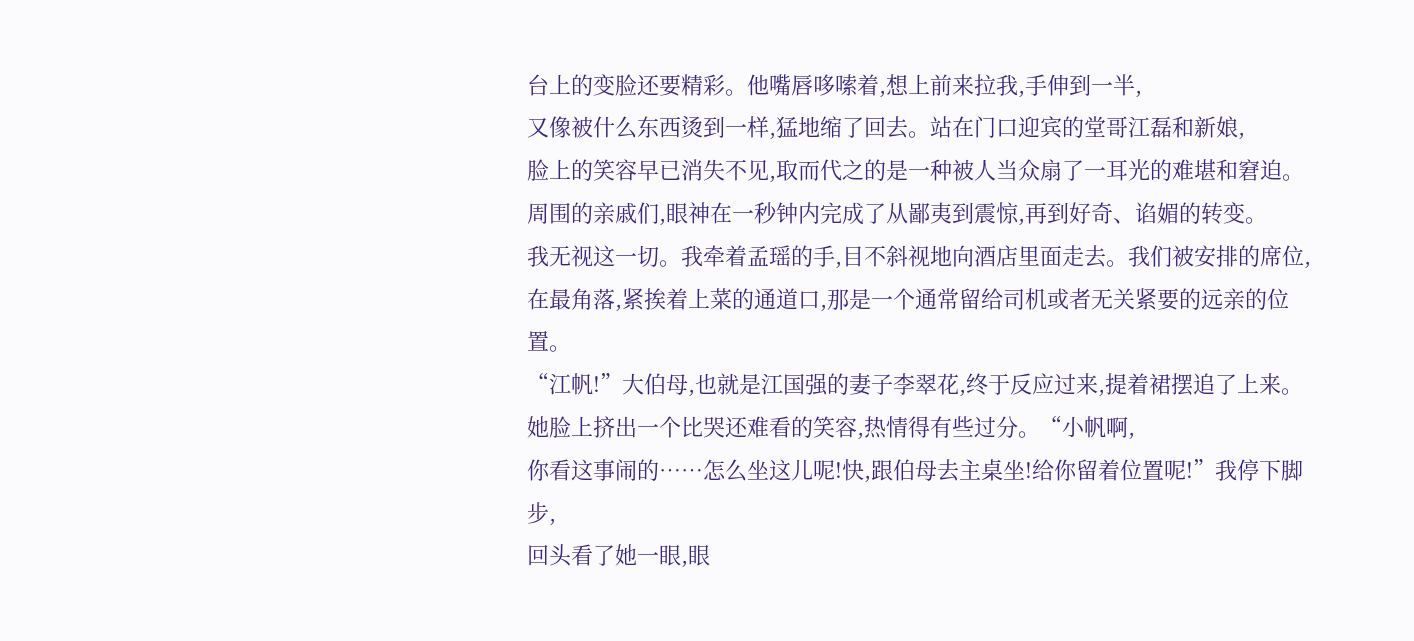台上的变脸还要精彩。他嘴唇哆嗦着,想上前来拉我,手伸到一半,
又像被什么东西烫到一样,猛地缩了回去。站在门口迎宾的堂哥江磊和新娘,
脸上的笑容早已消失不见,取而代之的是一种被人当众扇了一耳光的难堪和窘迫。
周围的亲戚们,眼神在一秒钟内完成了从鄙夷到震惊,再到好奇、谄媚的转变。
我无视这一切。我牵着孟瑶的手,目不斜视地向酒店里面走去。我们被安排的席位,
在最角落,紧挨着上菜的通道口,那是一个通常留给司机或者无关紧要的远亲的位置。
“江帆!”大伯母,也就是江国强的妻子李翠花,终于反应过来,提着裙摆追了上来。
她脸上挤出一个比哭还难看的笑容,热情得有些过分。“小帆啊,
你看这事闹的……怎么坐这儿呢!快,跟伯母去主桌坐!给你留着位置呢!”我停下脚步,
回头看了她一眼,眼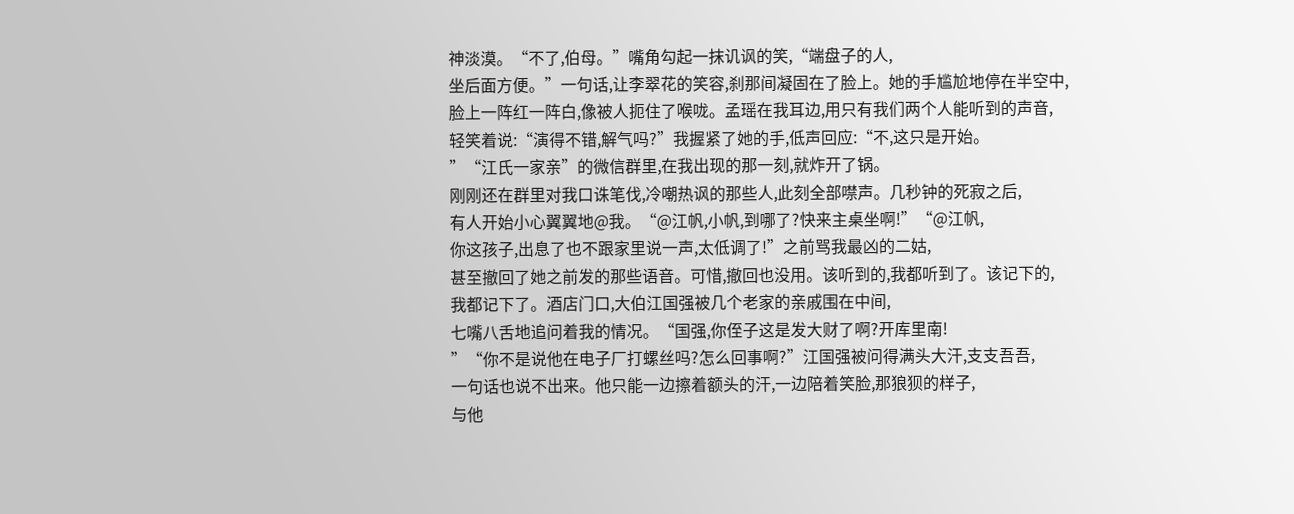神淡漠。“不了,伯母。”嘴角勾起一抹讥讽的笑,“端盘子的人,
坐后面方便。”一句话,让李翠花的笑容,刹那间凝固在了脸上。她的手尴尬地停在半空中,
脸上一阵红一阵白,像被人扼住了喉咙。孟瑶在我耳边,用只有我们两个人能听到的声音,
轻笑着说:“演得不错,解气吗?”我握紧了她的手,低声回应:“不,这只是开始。
”“江氏一家亲”的微信群里,在我出现的那一刻,就炸开了锅。
刚刚还在群里对我口诛笔伐,冷嘲热讽的那些人,此刻全部噤声。几秒钟的死寂之后,
有人开始小心翼翼地@我。“@江帆,小帆,到哪了?快来主桌坐啊!”“@江帆,
你这孩子,出息了也不跟家里说一声,太低调了!”之前骂我最凶的二姑,
甚至撤回了她之前发的那些语音。可惜,撤回也没用。该听到的,我都听到了。该记下的,
我都记下了。酒店门口,大伯江国强被几个老家的亲戚围在中间,
七嘴八舌地追问着我的情况。“国强,你侄子这是发大财了啊?开库里南!
”“你不是说他在电子厂打螺丝吗?怎么回事啊?”江国强被问得满头大汗,支支吾吾,
一句话也说不出来。他只能一边擦着额头的汗,一边陪着笑脸,那狼狈的样子,
与他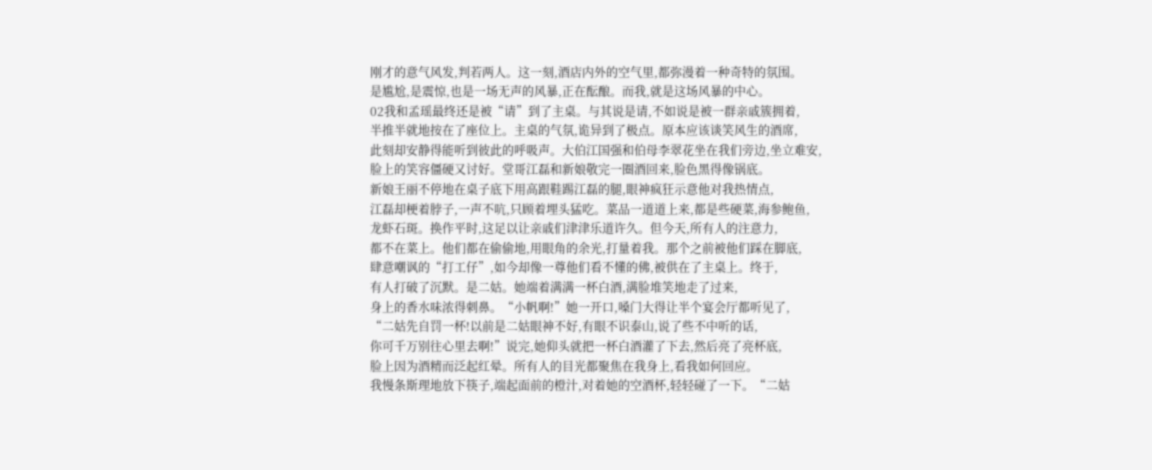刚才的意气风发,判若两人。这一刻,酒店内外的空气里,都弥漫着一种奇特的氛围。
是尴尬,是震惊,也是一场无声的风暴,正在酝酿。而我,就是这场风暴的中心。
02我和孟瑶最终还是被“请”到了主桌。与其说是请,不如说是被一群亲戚簇拥着,
半推半就地按在了座位上。主桌的气氛,诡异到了极点。原本应该谈笑风生的酒席,
此刻却安静得能听到彼此的呼吸声。大伯江国强和伯母李翠花坐在我们旁边,坐立难安,
脸上的笑容僵硬又讨好。堂哥江磊和新娘敬完一圈酒回来,脸色黑得像锅底。
新娘王丽不停地在桌子底下用高跟鞋踢江磊的腿,眼神疯狂示意他对我热情点,
江磊却梗着脖子,一声不吭,只顾着埋头猛吃。菜品一道道上来,都是些硬菜,海参鲍鱼,
龙虾石斑。换作平时,这足以让亲戚们津津乐道许久。但今天,所有人的注意力,
都不在菜上。他们都在偷偷地,用眼角的余光,打量着我。那个之前被他们踩在脚底,
肆意嘲讽的“打工仔”,如今却像一尊他们看不懂的佛,被供在了主桌上。终于,
有人打破了沉默。是二姑。她端着满满一杯白酒,满脸堆笑地走了过来,
身上的香水味浓得刺鼻。“小帆啊!”她一开口,嗓门大得让半个宴会厅都听见了,
“二姑先自罚一杯!以前是二姑眼神不好,有眼不识泰山,说了些不中听的话,
你可千万别往心里去啊!”说完,她仰头就把一杯白酒灌了下去,然后亮了亮杯底,
脸上因为酒精而泛起红晕。所有人的目光都聚焦在我身上,看我如何回应。
我慢条斯理地放下筷子,端起面前的橙汁,对着她的空酒杯,轻轻碰了一下。“二姑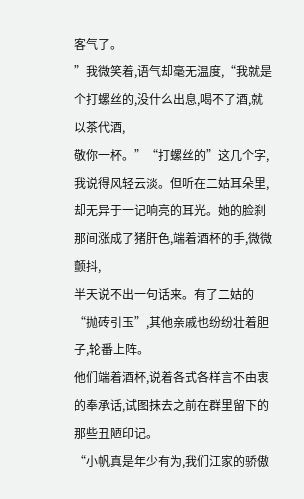客气了。
”我微笑着,语气却毫无温度,“我就是个打螺丝的,没什么出息,喝不了酒,就以茶代酒,
敬你一杯。”“打螺丝的”这几个字,我说得风轻云淡。但听在二姑耳朵里,
却无异于一记响亮的耳光。她的脸刹那间涨成了猪肝色,端着酒杯的手,微微颤抖,
半天说不出一句话来。有了二姑的“抛砖引玉”,其他亲戚也纷纷壮着胆子,轮番上阵。
他们端着酒杯,说着各式各样言不由衷的奉承话,试图抹去之前在群里留下的那些丑陋印记。
“小帆真是年少有为,我们江家的骄傲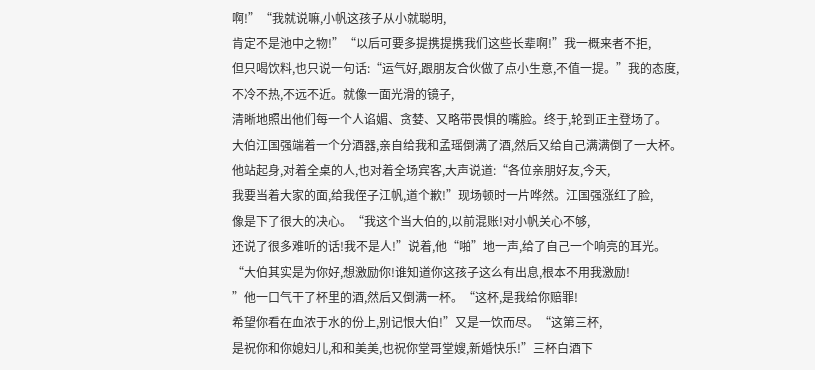啊!”“我就说嘛,小帆这孩子从小就聪明,
肯定不是池中之物!”“以后可要多提携提携我们这些长辈啊!”我一概来者不拒,
但只喝饮料,也只说一句话:“运气好,跟朋友合伙做了点小生意,不值一提。”我的态度,
不冷不热,不远不近。就像一面光滑的镜子,
清晰地照出他们每一个人谄媚、贪婪、又略带畏惧的嘴脸。终于,轮到正主登场了。
大伯江国强端着一个分酒器,亲自给我和孟瑶倒满了酒,然后又给自己满满倒了一大杯。
他站起身,对着全桌的人,也对着全场宾客,大声说道:“各位亲朋好友,今天,
我要当着大家的面,给我侄子江帆,道个歉!”现场顿时一片哗然。江国强涨红了脸,
像是下了很大的决心。“我这个当大伯的,以前混账!对小帆关心不够,
还说了很多难听的话!我不是人!”说着,他“啪”地一声,给了自己一个响亮的耳光。
“大伯其实是为你好,想激励你!谁知道你这孩子这么有出息,根本不用我激励!
”他一口气干了杯里的酒,然后又倒满一杯。“这杯,是我给你赔罪!
希望你看在血浓于水的份上,别记恨大伯!”又是一饮而尽。“这第三杯,
是祝你和你媳妇儿,和和美美,也祝你堂哥堂嫂,新婚快乐!”三杯白酒下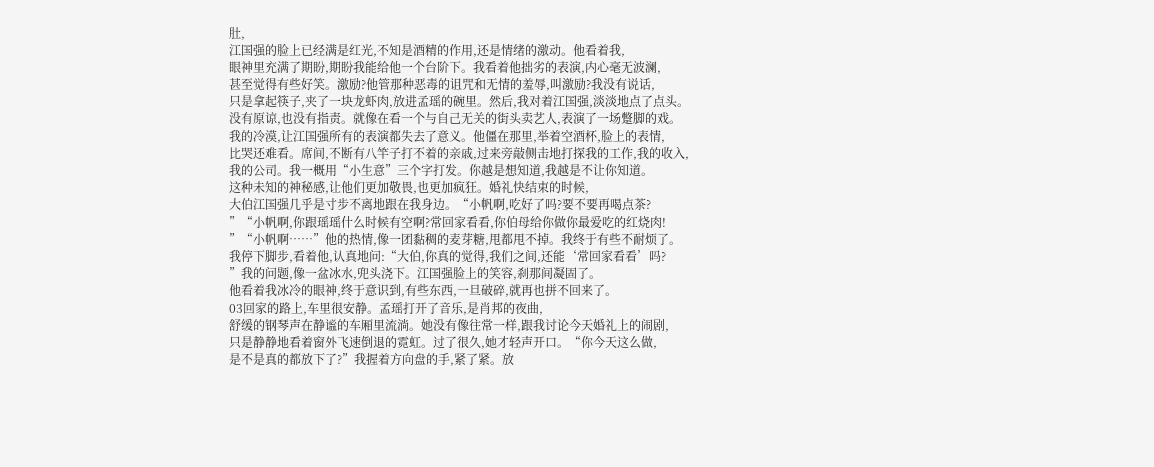肚,
江国强的脸上已经满是红光,不知是酒精的作用,还是情绪的激动。他看着我,
眼神里充满了期盼,期盼我能给他一个台阶下。我看着他拙劣的表演,内心毫无波澜,
甚至觉得有些好笑。激励?他管那种恶毒的诅咒和无情的羞辱,叫激励?我没有说话,
只是拿起筷子,夹了一块龙虾肉,放进孟瑶的碗里。然后,我对着江国强,淡淡地点了点头。
没有原谅,也没有指责。就像在看一个与自己无关的街头卖艺人,表演了一场蹩脚的戏。
我的冷漠,让江国强所有的表演都失去了意义。他僵在那里,举着空酒杯,脸上的表情,
比哭还难看。席间,不断有八竿子打不着的亲戚,过来旁敲侧击地打探我的工作,我的收入,
我的公司。我一概用“小生意”三个字打发。你越是想知道,我越是不让你知道。
这种未知的神秘感,让他们更加敬畏,也更加疯狂。婚礼快结束的时候,
大伯江国强几乎是寸步不离地跟在我身边。“小帆啊,吃好了吗?要不要再喝点茶?
”“小帆啊,你跟瑶瑶什么时候有空啊?常回家看看,你伯母给你做你最爱吃的红烧肉!
”“小帆啊……”他的热情,像一团黏稠的麦芽糖,甩都甩不掉。我终于有些不耐烦了。
我停下脚步,看着他,认真地问:“大伯,你真的觉得,我们之间,还能‘常回家看看’吗?
”我的问题,像一盆冰水,兜头浇下。江国强脸上的笑容,刹那间凝固了。
他看着我冰冷的眼神,终于意识到,有些东西,一旦破碎,就再也拼不回来了。
03回家的路上,车里很安静。孟瑶打开了音乐,是肖邦的夜曲,
舒缓的钢琴声在静谧的车厢里流淌。她没有像往常一样,跟我讨论今天婚礼上的闹剧,
只是静静地看着窗外飞速倒退的霓虹。过了很久,她才轻声开口。“你今天这么做,
是不是真的都放下了?”我握着方向盘的手,紧了紧。放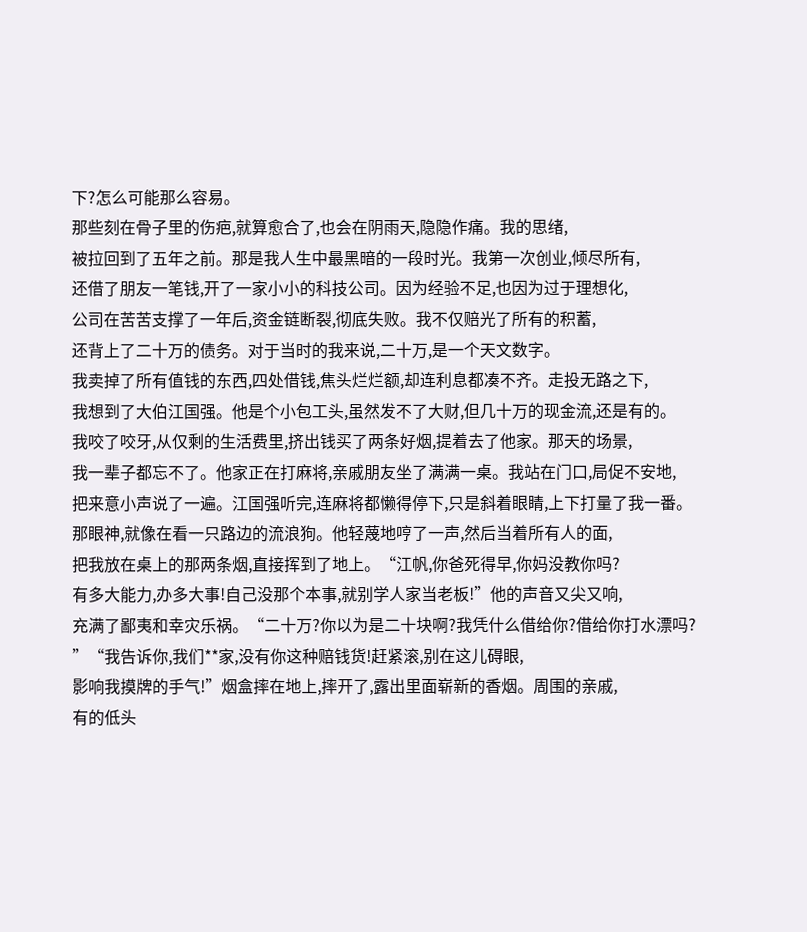下?怎么可能那么容易。
那些刻在骨子里的伤疤,就算愈合了,也会在阴雨天,隐隐作痛。我的思绪,
被拉回到了五年之前。那是我人生中最黑暗的一段时光。我第一次创业,倾尽所有,
还借了朋友一笔钱,开了一家小小的科技公司。因为经验不足,也因为过于理想化,
公司在苦苦支撑了一年后,资金链断裂,彻底失败。我不仅赔光了所有的积蓄,
还背上了二十万的债务。对于当时的我来说,二十万,是一个天文数字。
我卖掉了所有值钱的东西,四处借钱,焦头烂烂额,却连利息都凑不齐。走投无路之下,
我想到了大伯江国强。他是个小包工头,虽然发不了大财,但几十万的现金流,还是有的。
我咬了咬牙,从仅剩的生活费里,挤出钱买了两条好烟,提着去了他家。那天的场景,
我一辈子都忘不了。他家正在打麻将,亲戚朋友坐了满满一桌。我站在门口,局促不安地,
把来意小声说了一遍。江国强听完,连麻将都懒得停下,只是斜着眼睛,上下打量了我一番。
那眼神,就像在看一只路边的流浪狗。他轻蔑地哼了一声,然后当着所有人的面,
把我放在桌上的那两条烟,直接挥到了地上。“江帆,你爸死得早,你妈没教你吗?
有多大能力,办多大事!自己没那个本事,就别学人家当老板!”他的声音又尖又响,
充满了鄙夷和幸灾乐祸。“二十万?你以为是二十块啊?我凭什么借给你?借给你打水漂吗?
”“我告诉你,我们**家,没有你这种赔钱货!赶紧滚,别在这儿碍眼,
影响我摸牌的手气!”烟盒摔在地上,摔开了,露出里面崭新的香烟。周围的亲戚,
有的低头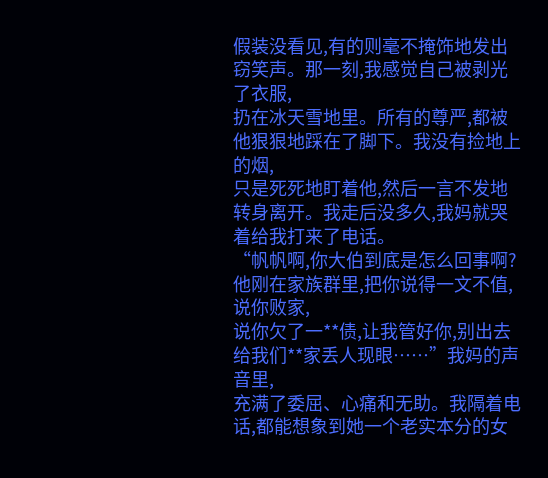假装没看见,有的则毫不掩饰地发出窃笑声。那一刻,我感觉自己被剥光了衣服,
扔在冰天雪地里。所有的尊严,都被他狠狠地踩在了脚下。我没有捡地上的烟,
只是死死地盯着他,然后一言不发地转身离开。我走后没多久,我妈就哭着给我打来了电话。
“帆帆啊,你大伯到底是怎么回事啊?他刚在家族群里,把你说得一文不值,说你败家,
说你欠了一**债,让我管好你,别出去给我们**家丢人现眼……”我妈的声音里,
充满了委屈、心痛和无助。我隔着电话,都能想象到她一个老实本分的女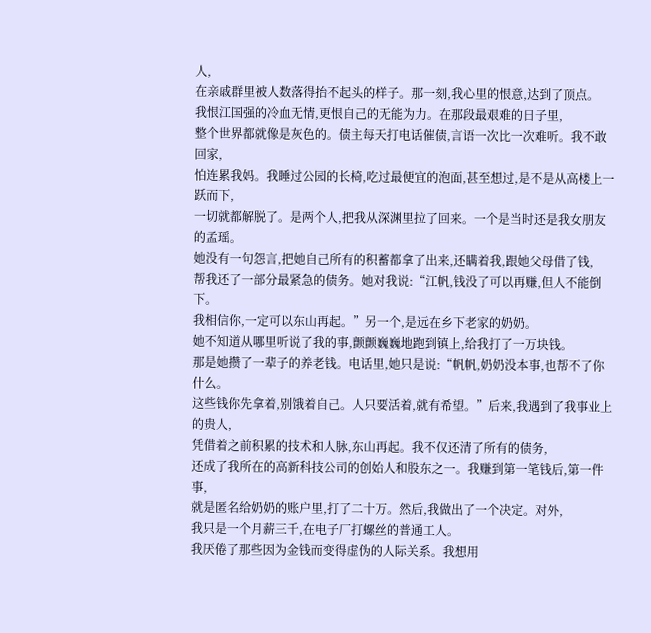人,
在亲戚群里被人数落得抬不起头的样子。那一刻,我心里的恨意,达到了顶点。
我恨江国强的冷血无情,更恨自己的无能为力。在那段最艰难的日子里,
整个世界都就像是灰色的。债主每天打电话催债,言语一次比一次难听。我不敢回家,
怕连累我妈。我睡过公园的长椅,吃过最便宜的泡面,甚至想过,是不是从高楼上一跃而下,
一切就都解脱了。是两个人,把我从深渊里拉了回来。一个是当时还是我女朋友的孟瑶。
她没有一句怨言,把她自己所有的积蓄都拿了出来,还瞒着我,跟她父母借了钱,
帮我还了一部分最紧急的债务。她对我说:“江帆,钱没了可以再赚,但人不能倒下。
我相信你,一定可以东山再起。”另一个,是远在乡下老家的奶奶。
她不知道从哪里听说了我的事,颤颤巍巍地跑到镇上,给我打了一万块钱。
那是她攒了一辈子的养老钱。电话里,她只是说:“帆帆,奶奶没本事,也帮不了你什么。
这些钱你先拿着,别饿着自己。人只要活着,就有希望。”后来,我遇到了我事业上的贵人,
凭借着之前积累的技术和人脉,东山再起。我不仅还清了所有的债务,
还成了我所在的高新科技公司的创始人和股东之一。我赚到第一笔钱后,第一件事,
就是匿名给奶奶的账户里,打了二十万。然后,我做出了一个决定。对外,
我只是一个月薪三千,在电子厂打螺丝的普通工人。
我厌倦了那些因为金钱而变得虚伪的人际关系。我想用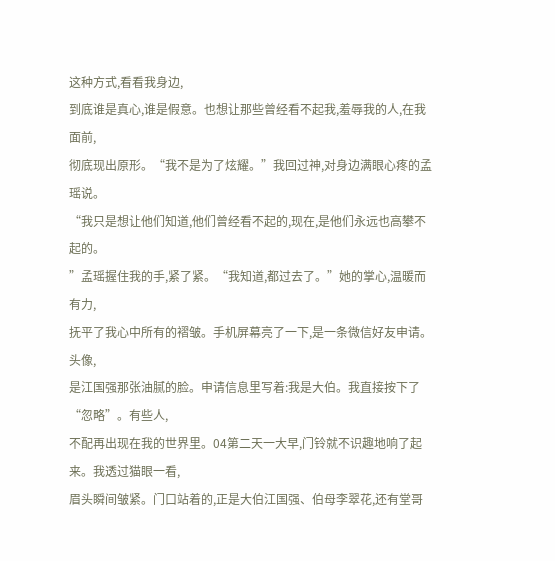这种方式,看看我身边,
到底谁是真心,谁是假意。也想让那些曾经看不起我,羞辱我的人,在我面前,
彻底现出原形。“我不是为了炫耀。”我回过神,对身边满眼心疼的孟瑶说。
“我只是想让他们知道,他们曾经看不起的,现在,是他们永远也高攀不起的。
”孟瑶握住我的手,紧了紧。“我知道,都过去了。”她的掌心,温暖而有力,
抚平了我心中所有的褶皱。手机屏幕亮了一下,是一条微信好友申请。头像,
是江国强那张油腻的脸。申请信息里写着:我是大伯。我直接按下了“忽略”。有些人,
不配再出现在我的世界里。04第二天一大早,门铃就不识趣地响了起来。我透过猫眼一看,
眉头瞬间皱紧。门口站着的,正是大伯江国强、伯母李翠花,还有堂哥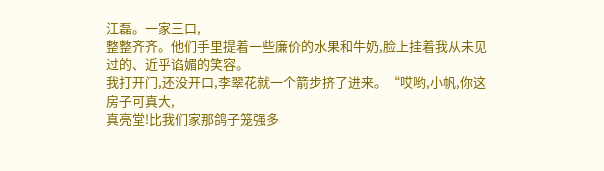江磊。一家三口,
整整齐齐。他们手里提着一些廉价的水果和牛奶,脸上挂着我从未见过的、近乎谄媚的笑容。
我打开门,还没开口,李翠花就一个箭步挤了进来。“哎哟,小帆,你这房子可真大,
真亮堂!比我们家那鸽子笼强多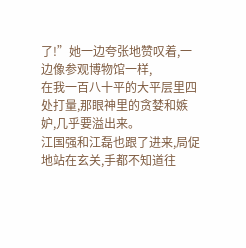了!”她一边夸张地赞叹着,一边像参观博物馆一样,
在我一百八十平的大平层里四处打量,那眼神里的贪婪和嫉妒,几乎要溢出来。
江国强和江磊也跟了进来,局促地站在玄关,手都不知道往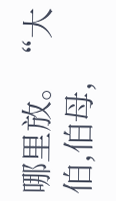哪里放。“大伯,伯母,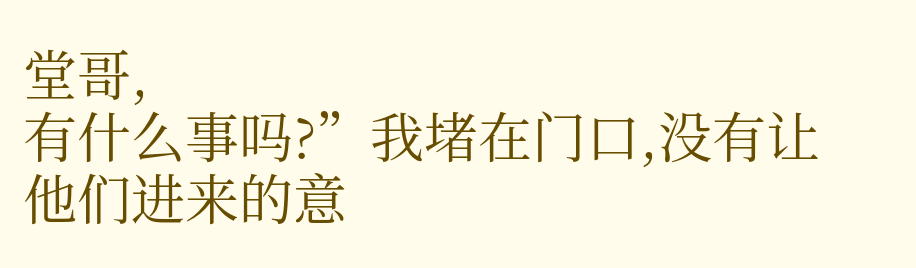堂哥,
有什么事吗?”我堵在门口,没有让他们进来的意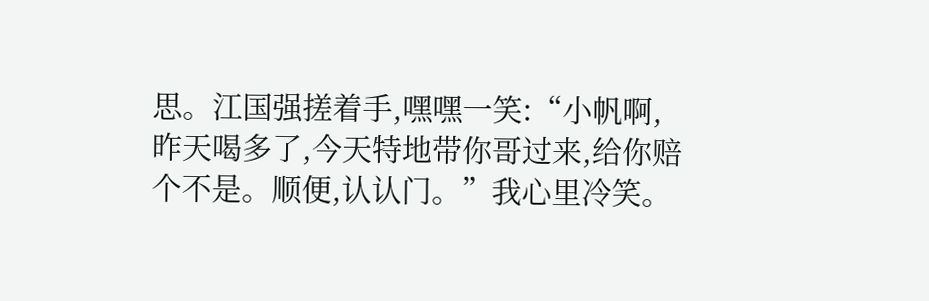思。江国强搓着手,嘿嘿一笑:“小帆啊,
昨天喝多了,今天特地带你哥过来,给你赔个不是。顺便,认认门。”我心里冷笑。